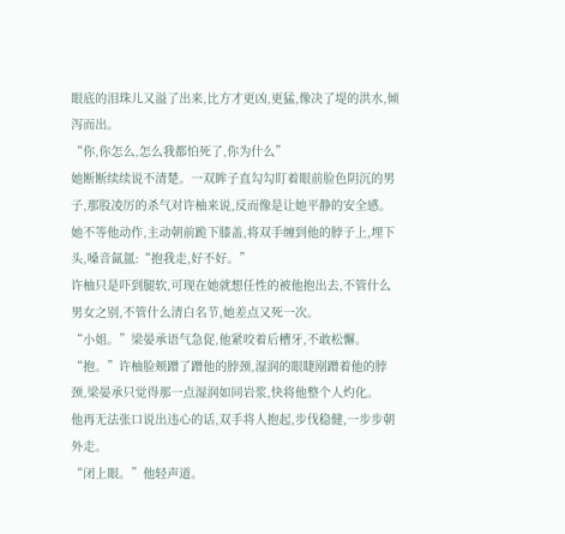眼底的泪珠儿又溢了出来,比方才更凶,更猛,像决了堤的洪水,倾泻而出。
“你,你怎么,怎么我都怕死了,你为什么”
她断断续续说不清楚。一双眸子直勾勾盯着眼前脸色阴沉的男子,那股凌厉的杀气对许柚来说,反而像是让她平静的安全感。
她不等他动作,主动朝前跪下膝盖,将双手缠到他的脖子上,埋下头,嗓音氤氲:“抱我走,好不好。”
许柚只是吓到腿软,可现在她就想任性的被他抱出去,不管什么男女之别,不管什么清白名节,她差点又死一次。
“小姐。”梁晏承语气急促,他紧咬着后槽牙,不敢松懈。
“抱。”许柚脸颊蹭了蹭他的脖颈,湿润的眼睫剐蹭着他的脖颈,梁晏承只觉得那一点湿润如同岩浆,快将他整个人灼化。
他再无法张口说出违心的话,双手将人抱起,步伐稳健,一步步朝外走。
“闭上眼。”他轻声道。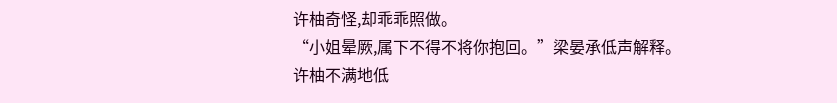许柚奇怪,却乖乖照做。
“小姐晕厥,属下不得不将你抱回。”梁晏承低声解释。
许柚不满地低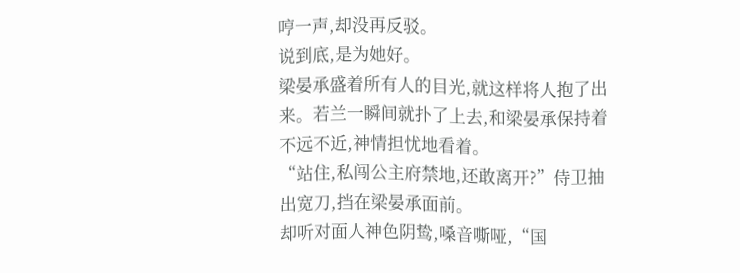哼一声,却没再反驳。
说到底,是为她好。
梁晏承盛着所有人的目光,就这样将人抱了出来。若兰一瞬间就扑了上去,和梁晏承保持着不远不近,神情担忧地看着。
“站住,私闯公主府禁地,还敢离开?”侍卫抽出宽刀,挡在梁晏承面前。
却听对面人神色阴鸷,嗓音嘶哑,“国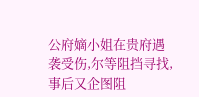公府嫡小姐在贵府遇袭受伤,尔等阻挡寻找,事后又企图阻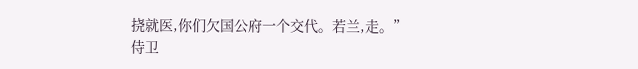挠就医,你们欠国公府一个交代。若兰,走。”
侍卫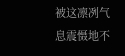被这凛冽气息震慑地不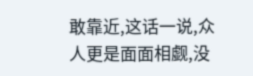敢靠近,这话一说,众人更是面面相觑,没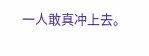一人敢真冲上去。